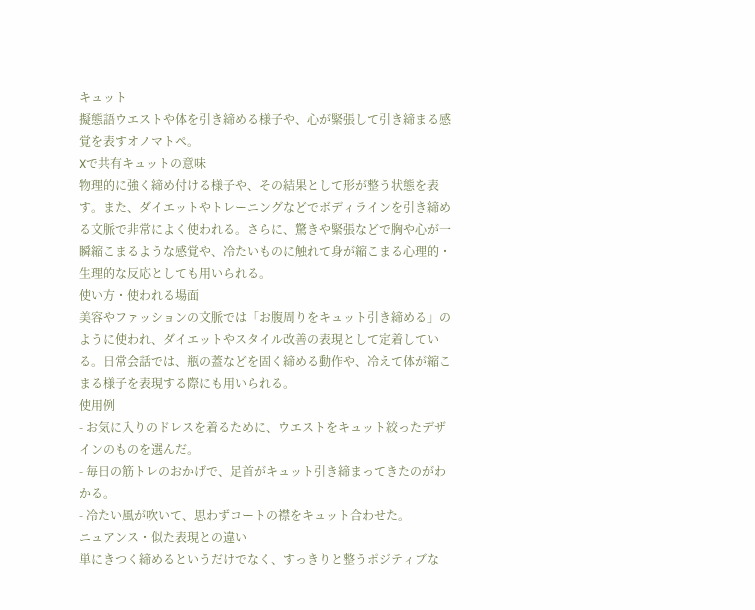キュット
擬態語ウエストや体を引き締める様子や、心が緊張して引き締まる感覚を表すオノマトペ。
Xで共有キュットの意味
物理的に強く締め付ける様子や、その結果として形が整う状態を表す。また、ダイエットやトレーニングなどでボディラインを引き締める文脈で非常によく使われる。さらに、驚きや緊張などで胸や心が一瞬縮こまるような感覚や、冷たいものに触れて身が縮こまる心理的・生理的な反応としても用いられる。
使い方・使われる場面
美容やファッションの文脈では「お腹周りをキュット引き締める」のように使われ、ダイエットやスタイル改善の表現として定着している。日常会話では、瓶の蓋などを固く締める動作や、冷えて体が縮こまる様子を表現する際にも用いられる。
使用例
- お気に入りのドレスを着るために、ウエストをキュット絞ったデザインのものを選んだ。
- 毎日の筋トレのおかげで、足首がキュット引き締まってきたのがわかる。
- 冷たい風が吹いて、思わずコートの襟をキュット合わせた。
ニュアンス・似た表現との違い
単にきつく締めるというだけでなく、すっきりと整うポジティブな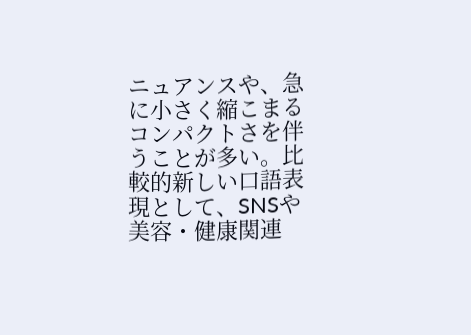ニュアンスや、急に小さく縮こまるコンパクトさを伴うことが多い。比較的新しい口語表現として、SNSや美容・健康関連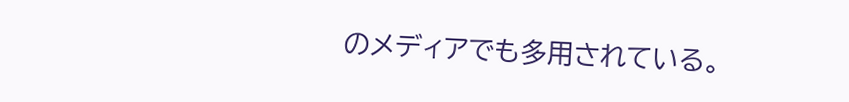のメディアでも多用されている。